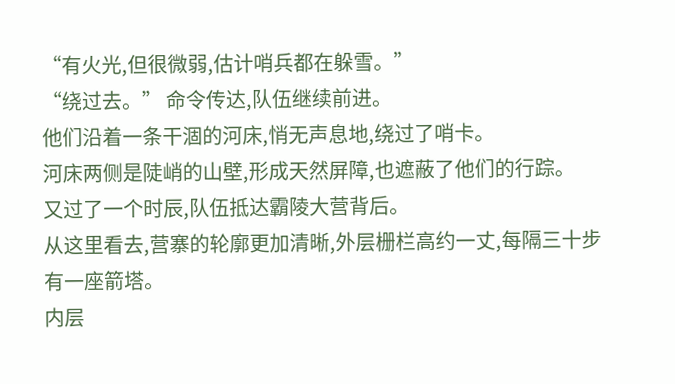“有火光,但很微弱,估计哨兵都在躲雪。”
“绕过去。” 命令传达,队伍继续前进。
他们沿着一条干涸的河床,悄无声息地,绕过了哨卡。
河床两侧是陡峭的山壁,形成天然屏障,也遮蔽了他们的行踪。
又过了一个时辰,队伍抵达霸陵大营背后。
从这里看去,营寨的轮廓更加清晰,外层栅栏高约一丈,每隔三十步有一座箭塔。
内层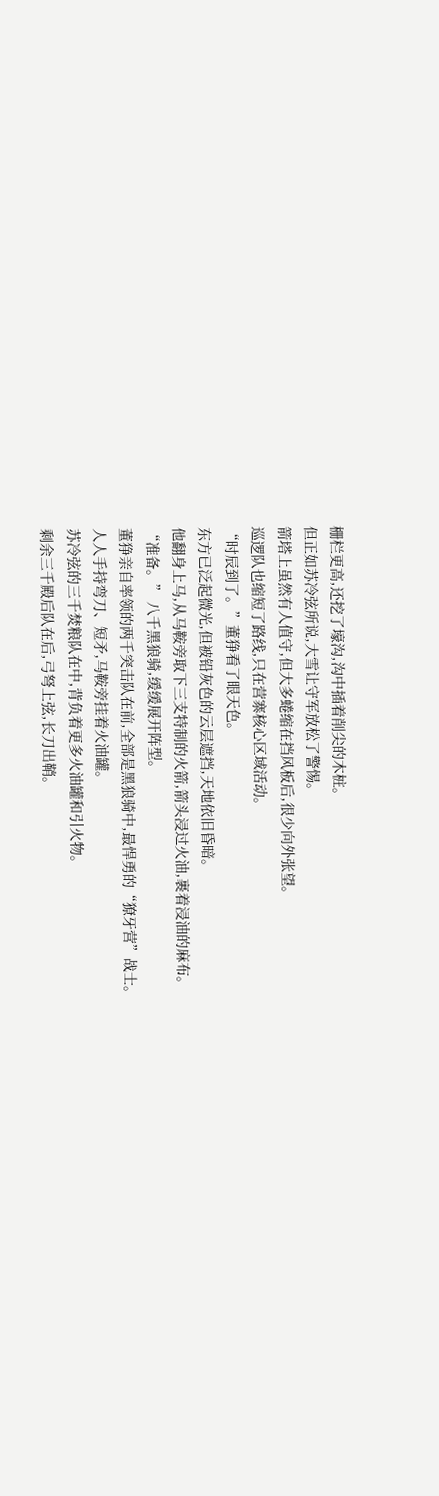栅栏更高,还挖了壕沟,沟中插着削尖的木桩。
但正如苏冷弦所说,大雪让守军放松了警惕。
箭塔上虽然有人值守,但大多蜷缩在挡风板后,很少向外张望。
巡逻队也缩短了路线,只在营寨核心区域活动。
“时辰到了。”董狰看了眼天色。
东方已泛起微光,但被铅灰色的云层遮挡,天地依旧昏暗。
他翻身上马,从马鞍旁取下三支特制的火箭,箭头浸过火油,裹着浸油的麻布。
“准备。” 八千黑狼骑,缓缓展开阵型。
董狰亲自率领的两千突击队在前,全部是黑狼骑中,最悍勇的“獠牙营”战士。
人人手持弯刀、短矛,马鞍旁挂着火油罐。
苏冷弦的三千焚粮队在中,背负着更多火油罐和引火物。
剩余三千殿后队在后,弓弩上弦,长刀出鞘。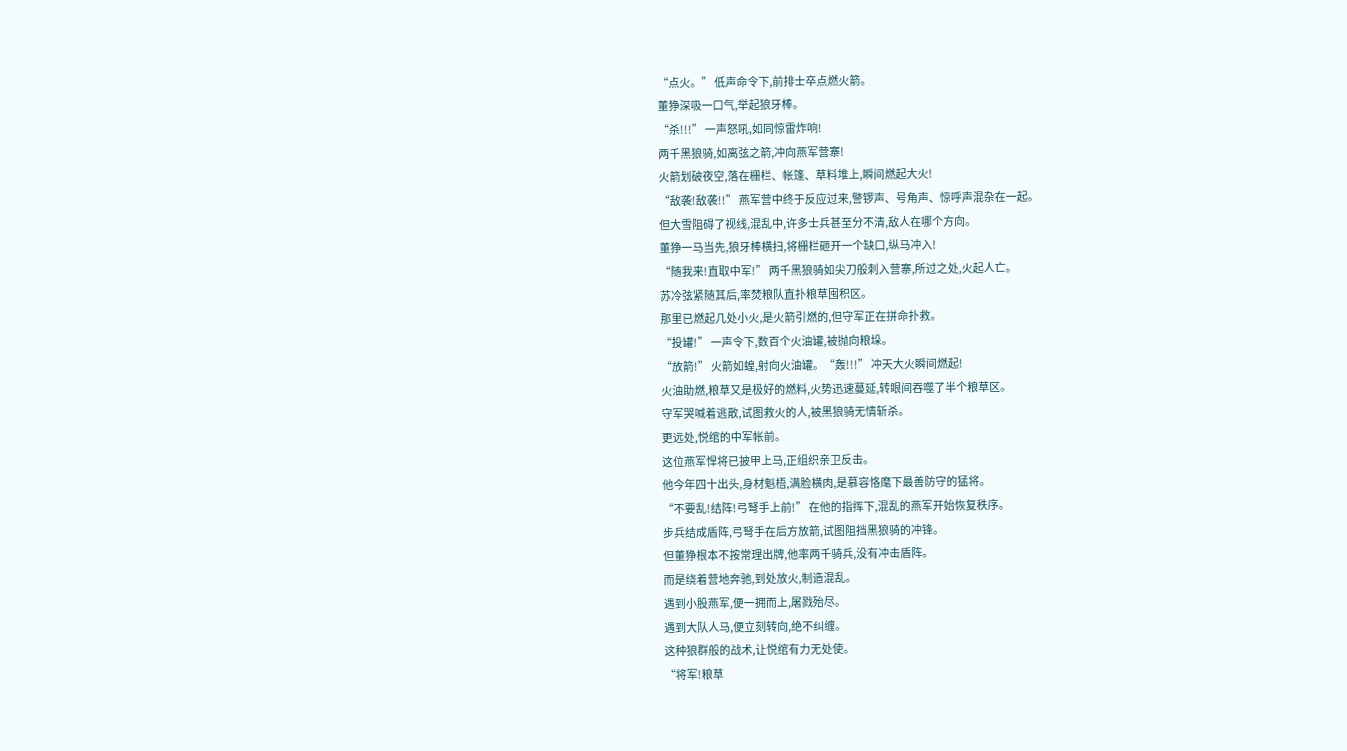“点火。” 低声命令下,前排士卒点燃火箭。
董狰深吸一口气,举起狼牙棒。
“杀!!!” 一声怒吼,如同惊雷炸响!
两千黑狼骑,如离弦之箭,冲向燕军营寨!
火箭划破夜空,落在栅栏、帐篷、草料堆上,瞬间燃起大火!
“敌袭!敌袭!!” 燕军营中终于反应过来,警锣声、号角声、惊呼声混杂在一起。
但大雪阻碍了视线,混乱中,许多士兵甚至分不清,敌人在哪个方向。
董狰一马当先,狼牙棒横扫,将栅栏砸开一个缺口,纵马冲入!
“随我来!直取中军!” 两千黑狼骑如尖刀般刺入营寨,所过之处,火起人亡。
苏冷弦紧随其后,率焚粮队直扑粮草囤积区。
那里已燃起几处小火,是火箭引燃的,但守军正在拼命扑救。
“投罐!” 一声令下,数百个火油罐,被抛向粮垛。
“放箭!” 火箭如蝗,射向火油罐。“轰!!!” 冲天大火瞬间燃起!
火油助燃,粮草又是极好的燃料,火势迅速蔓延,转眼间吞噬了半个粮草区。
守军哭喊着逃散,试图救火的人,被黑狼骑无情斩杀。
更远处,悦绾的中军帐前。
这位燕军悍将已披甲上马,正组织亲卫反击。
他今年四十出头,身材魁梧,满脸横肉,是慕容恪麾下最善防守的猛将。
“不要乱!结阵!弓弩手上前!” 在他的指挥下,混乱的燕军开始恢复秩序。
步兵结成盾阵,弓弩手在后方放箭,试图阻挡黑狼骑的冲锋。
但董狰根本不按常理出牌,他率两千骑兵,没有冲击盾阵。
而是绕着营地奔驰,到处放火,制造混乱。
遇到小股燕军,便一拥而上,屠戮殆尽。
遇到大队人马,便立刻转向,绝不纠缠。
这种狼群般的战术,让悦绾有力无处使。
“将军!粮草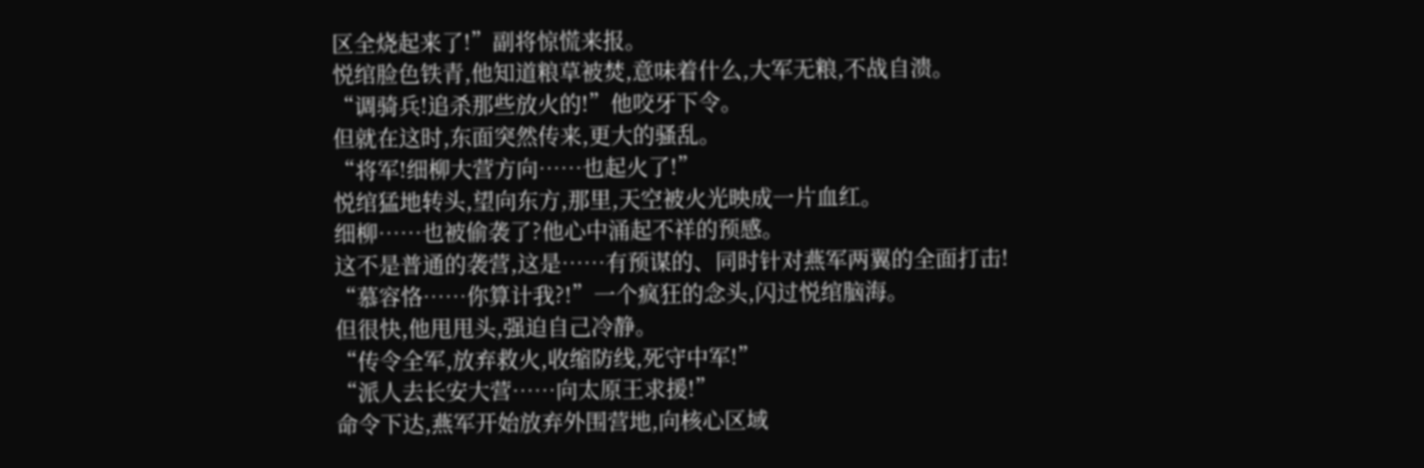区全烧起来了!”副将惊慌来报。
悦绾脸色铁青,他知道粮草被焚,意味着什么,大军无粮,不战自溃。
“调骑兵!追杀那些放火的!”他咬牙下令。
但就在这时,东面突然传来,更大的骚乱。
“将军!细柳大营方向……也起火了!”
悦绾猛地转头,望向东方,那里,天空被火光映成一片血红。
细柳……也被偷袭了?他心中涌起不祥的预感。
这不是普通的袭营,这是……有预谋的、同时针对燕军两翼的全面打击!
“慕容恪……你算计我?!”一个疯狂的念头,闪过悦绾脑海。
但很快,他甩甩头,强迫自己冷静。
“传令全军,放弃救火,收缩防线,死守中军!”
“派人去长安大营……向太原王求援!”
命令下达,燕军开始放弃外围营地,向核心区域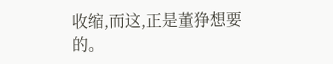收缩,而这,正是董狰想要的。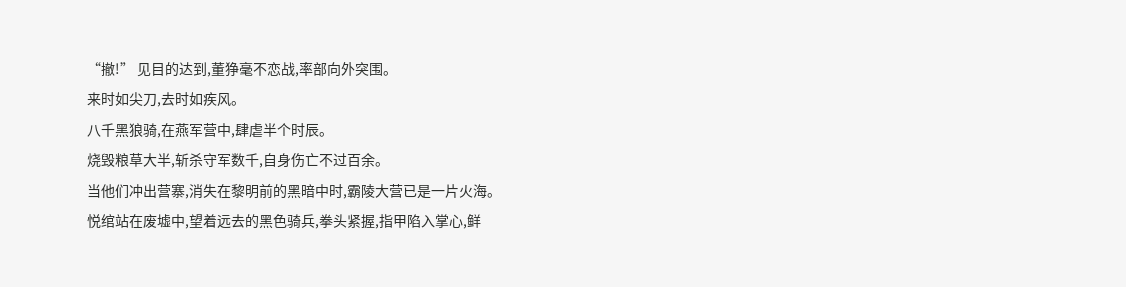“撤!” 见目的达到,董狰毫不恋战,率部向外突围。
来时如尖刀,去时如疾风。
八千黑狼骑,在燕军营中,肆虐半个时辰。
烧毁粮草大半,斩杀守军数千,自身伤亡不过百余。
当他们冲出营寨,消失在黎明前的黑暗中时,霸陵大营已是一片火海。
悦绾站在废墟中,望着远去的黑色骑兵,拳头紧握,指甲陷入掌心,鲜